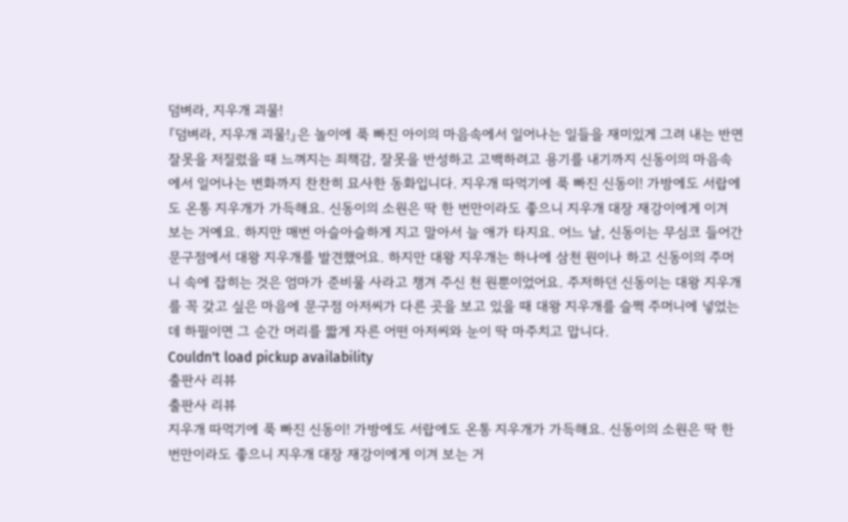덤벼라, 지우개 괴물!
『덤벼라, 지우개 괴물!』은 놀이에 푹 빠진 아이의 마음속에서 일어나는 일들을 재미있게 그려 내는 반면 잘못을 저질렀을 때 느껴지는 죄책감, 잘못을 반성하고 고백하려고 용기를 내기까지 신동이의 마음속에서 일어나는 변화까지 찬찬히 묘사한 동화입니다. 지우개 따먹기에 푹 빠진 신동이! 가방에도 서랍에도 온통 지우개가 가득해요. 신동이의 소원은 딱 한 번만이라도 좋으니 지우개 대장 재강이에게 이겨 보는 거예요. 하지만 매번 아슬아슬하게 지고 말아서 늘 애가 타지요. 어느 날, 신동이는 무심코 들어간 문구점에서 대왕 지우개를 발견했어요. 하지만 대왕 지우개는 하나에 삼천 원이나 하고 신동이의 주머니 속에 잡히는 것은 엄마가 준비물 사라고 챙겨 주신 천 원뿐이었어요. 주저하던 신동이는 대왕 지우개를 꼭 갖고 싶은 마음에 문구점 아저씨가 다른 곳을 보고 있을 때 대왕 지우개를 슬쩍 주머니에 넣었는데 하필이면 그 순간 머리를 짧게 자른 어떤 아저씨와 눈이 딱 마주치고 맙니다.
Couldn't load pickup availability
출판사 리뷰
출판사 리뷰
지우개 따먹기에 푹 빠진 신동이! 가방에도 서랍에도 온통 지우개가 가득해요. 신동이의 소원은 딱 한 번만이라도 좋으니 지우개 대장 재강이에게 이겨 보는 거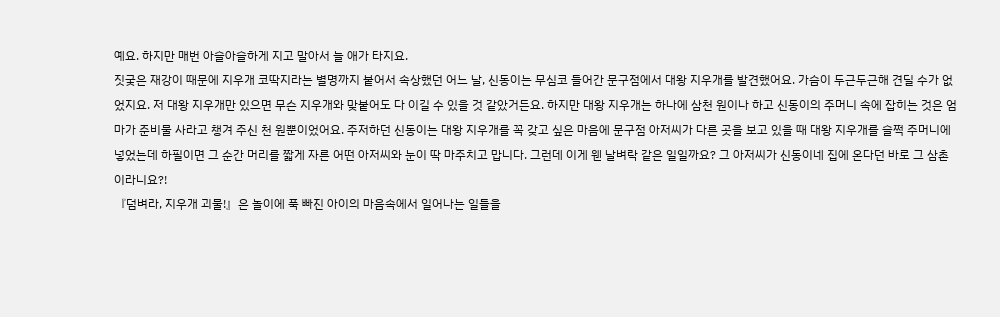예요. 하지만 매번 아슬아슬하게 지고 말아서 늘 애가 타지요.
짓궂은 재강이 때문에 지우개 코딱지라는 별명까지 붙어서 속상했던 어느 날, 신동이는 무심코 들어간 문구점에서 대왕 지우개를 발견했어요. 가슴이 두근두근해 견딜 수가 없었지요. 저 대왕 지우개만 있으면 무슨 지우개와 맞붙어도 다 이길 수 있을 것 같았거든요. 하지만 대왕 지우개는 하나에 삼천 원이나 하고 신동이의 주머니 속에 잡히는 것은 엄마가 준비물 사라고 챙겨 주신 천 원뿐이었어요. 주저하던 신동이는 대왕 지우개를 꼭 갖고 싶은 마음에 문구점 아저씨가 다른 곳을 보고 있을 때 대왕 지우개를 슬쩍 주머니에 넣었는데 하필이면 그 순간 머리를 짧게 자른 어떤 아저씨와 눈이 딱 마주치고 맙니다. 그런데 이게 웬 날벼락 같은 일일까요? 그 아저씨가 신동이네 집에 온다던 바로 그 삼촌이라니요?!
『덤벼라, 지우개 괴물!』은 놀이에 푹 빠진 아이의 마음속에서 일어나는 일들을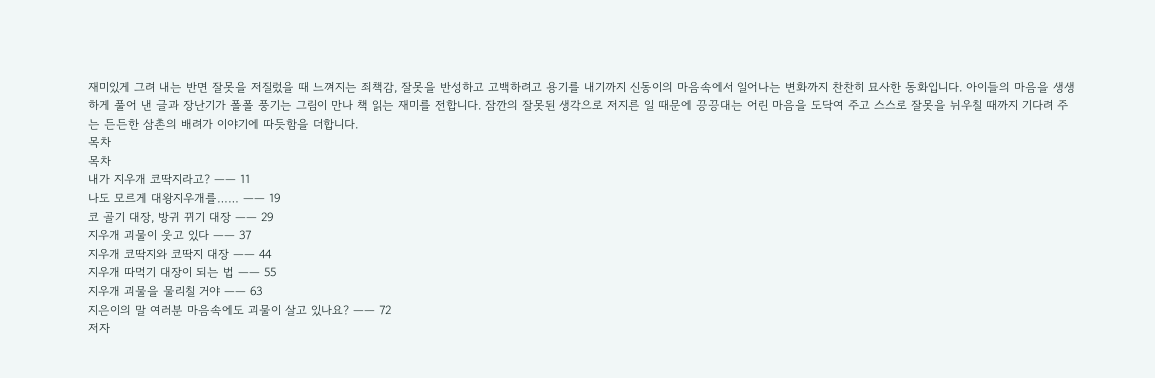재미있게 그려 내는 반면 잘못을 저질렀을 때 느껴지는 죄책감, 잘못을 반성하고 고백하려고 용기를 내기까지 신동이의 마음속에서 일어나는 변화까지 찬찬히 묘사한 동화입니다. 아이들의 마음을 생생하게 풀어 낸 글과 장난기가 폴폴 풍기는 그림이 만나 책 읽는 재미를 전합니다. 잠깐의 잘못된 생각으로 저지른 일 때문에 끙끙대는 어린 마음을 도닥여 주고 스스로 잘못을 뉘우칠 때까지 기다려 주는 든든한 삼촌의 배려가 이야기에 따듯함을 더합니다.
목차
목차
내가 지우개 코딱지라고? ―― 11
나도 모르게 대왕지우개를…… ―― 19
코 골기 대장, 방귀 뀌기 대장 ―― 29
지우개 괴물이 웃고 있다 ―― 37
지우개 코딱지와 코딱지 대장 ―― 44
지우개 따먹기 대장이 되는 법 ―― 55
지우개 괴물을 물리칠 거야 ―― 63
지은이의 말 여러분 마음속에도 괴물이 살고 있나요? ―― 72
저자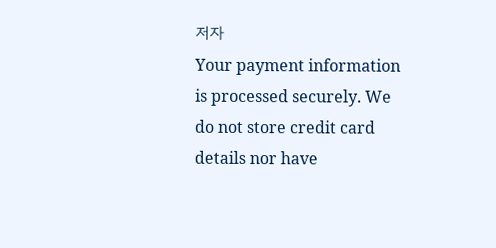저자
Your payment information is processed securely. We do not store credit card details nor have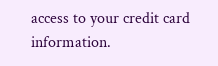access to your credit card information.